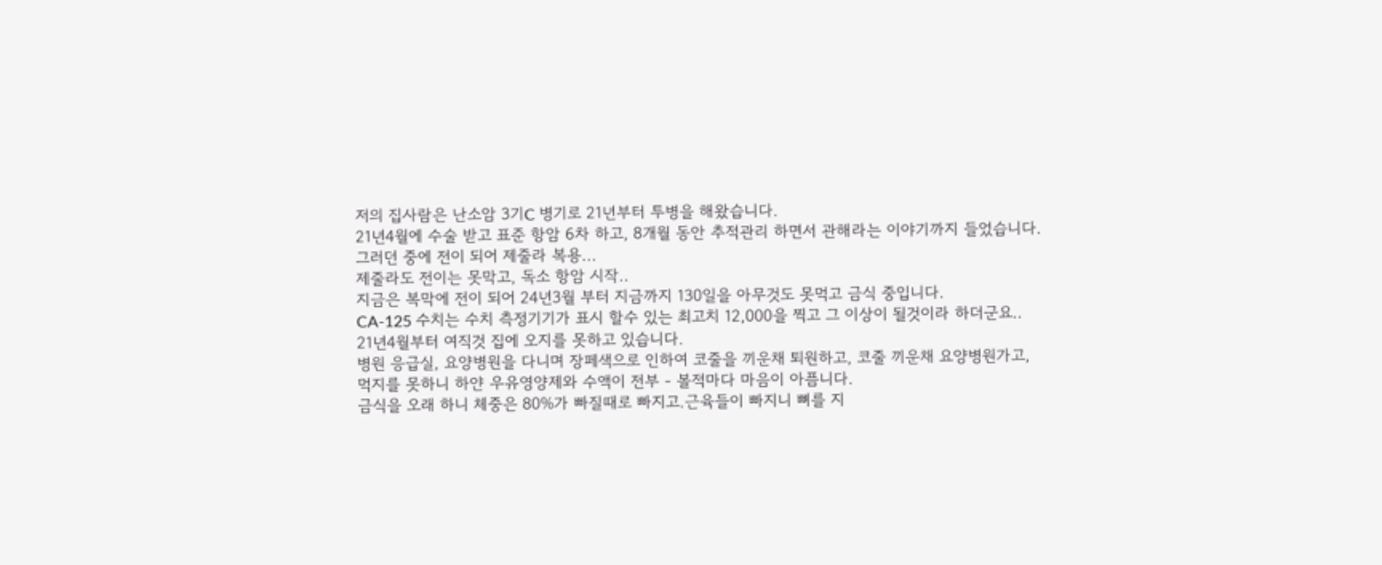저의 집사람은 난소암 3기C 병기로 21년부터 투병을 해왔습니다.
21년4월에 수술 받고 표준 항암 6차 하고, 8개월 동안 추적관리 하면서 관해라는 이야기까지 들었습니다.
그러던 중에 전이 되어 제줄라 복용...
제줄라도 전이는 못막고, 독소 항암 시작..
지금은 복막에 전이 되어 24년3월 부터 지금까지 130일을 아무것도 못먹고 금식 중입니다.
CA-125 수치는 수치 측정기기가 표시 할수 있는 최고치 12,000을 찍고 그 이상이 될것이라 하더군요..
21년4월부터 여직것 집에 오지를 못하고 있습니다.
병원 응급실, 요양병원을 다니며 장페색으로 인하여 코줄을 끼운채 퇴원하고, 코줄 끼운채 요양병원가고,
먹지를 못하니 하얀 우유영양제와 수액이 전부 - 볼적마다 마음이 아픔니다.
금식을 오래 하니 체중은 80%가 빠질때로 빠지고.근육들이 빠지니 뼈를 지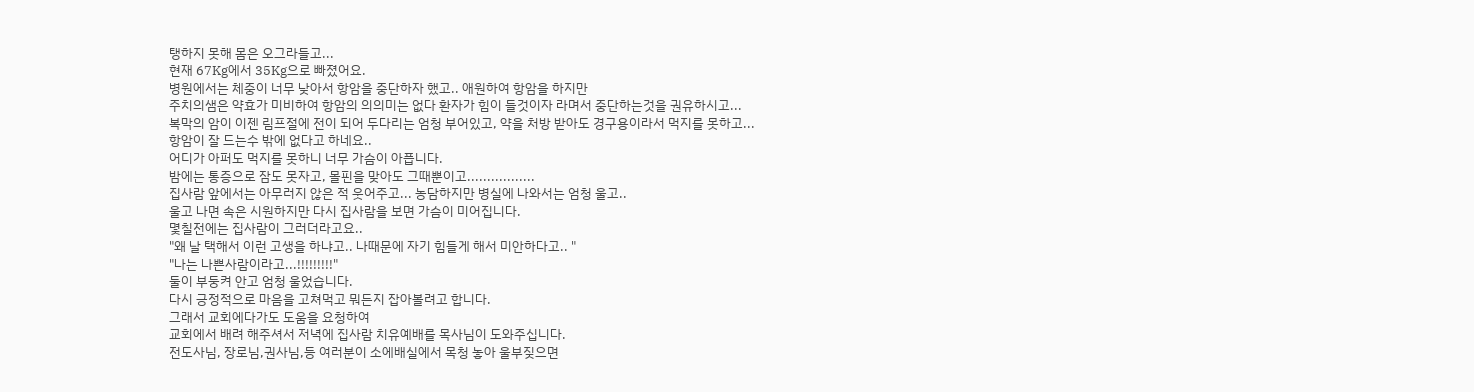탱하지 못해 몸은 오그라들고...
현재 67Kg에서 35Kg으로 빠졌어요.
병원에서는 체중이 너무 낮아서 항암을 중단하자 했고.. 애원하여 항암을 하지만
주치의샘은 약효가 미비하여 항암의 의의미는 없다 환자가 힘이 들것이자 라며서 중단하는것을 권유하시고...
복막의 암이 이젠 림프절에 전이 되어 두다리는 엄청 부어있고, 약을 처방 받아도 경구용이라서 먹지를 못하고...
항암이 잘 드는수 밖에 없다고 하네요..
어디가 아퍼도 먹지를 못하니 너무 가슴이 아픕니다.
밤에는 통증으로 잠도 못자고, 몰핀을 맞아도 그때뿐이고.................
집사람 앞에서는 아무러지 않은 적 웃어주고... 농담하지만 병실에 나와서는 엄청 울고..
울고 나면 속은 시원하지만 다시 집사람을 보면 가슴이 미어집니다.
몇칠전에는 집사람이 그러더라고요..
"왜 날 택해서 이런 고생을 하냐고.. 나때문에 자기 힘들게 해서 미안하다고.. "
"나는 나쁜사람이라고...!!!!!!!!!"
둘이 부둥켜 안고 엄청 울었습니다.
다시 긍정적으로 마음을 고쳐먹고 뭐든지 잡아볼려고 합니다.
그래서 교회에다가도 도움을 요청하여
교회에서 배려 해주셔서 저녁에 집사람 치유예배를 목사님이 도와주십니다.
전도사님, 장로님,권사님,등 여러분이 소에배실에서 목청 놓아 울부짖으면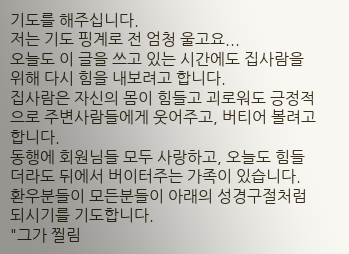기도를 해주십니다.
저는 기도 핑계로 전 엄청 울고요...
오늘도 이 글을 쓰고 있는 시간에도 집사람을 위해 다시 힘을 내보려고 합니다.
집사람은 자신의 몸이 힘들고 괴로워도 긍정적으로 주변사람들에게 웃어주고, 버티어 볼려고 합니다.
동행에 회원님들 모두 사랑하고, 오늘도 힘들더라도 뒤에서 버이터주는 가족이 있습니다.
환우분들이 모든분들이 아래의 성경구절처럼 되시기를 기도합니다.
"그가 찔림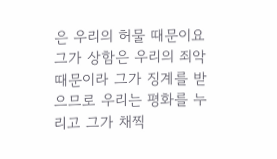은 우리의 허물 때문이요 그가 상함은 우리의 죄악 때문이라 그가 징계를 받으므로 우리는 평화를 누리고 그가 채찍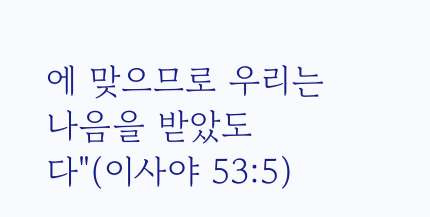에 맞으므로 우리는 나음을 받았도다"(이사야 53:5)